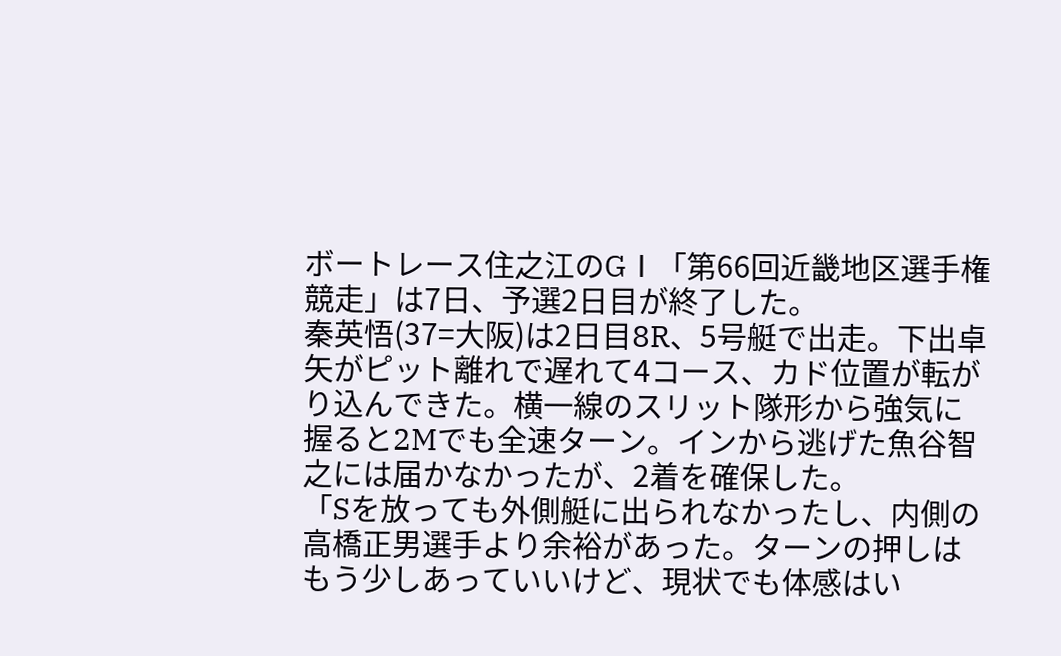ボートレース住之江のGⅠ「第66回近畿地区選手権競走」は7日、予選2日目が終了した。
秦英悟(37=大阪)は2日目8R、5号艇で出走。下出卓矢がピット離れで遅れて4コース、カド位置が転がり込んできた。横一線のスリット隊形から強気に握ると2Mでも全速ターン。インから逃げた魚谷智之には届かなかったが、2着を確保した。
「Sを放っても外側艇に出られなかったし、内側の高橋正男選手より余裕があった。ターンの押しはもう少しあっていいけど、現状でも体感はい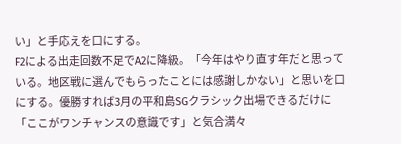い」と手応えを口にする。
F2による出走回数不足でA2に降級。「今年はやり直す年だと思っている。地区戦に選んでもらったことには感謝しかない」と思いを口にする。優勝すれば3月の平和島SGクラシック出場できるだけに「ここがワンチャンスの意識です」と気合満々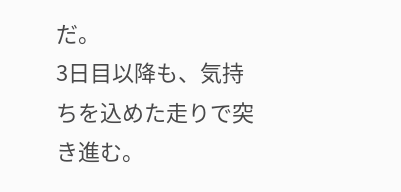だ。
3日目以降も、気持ちを込めた走りで突き進む。